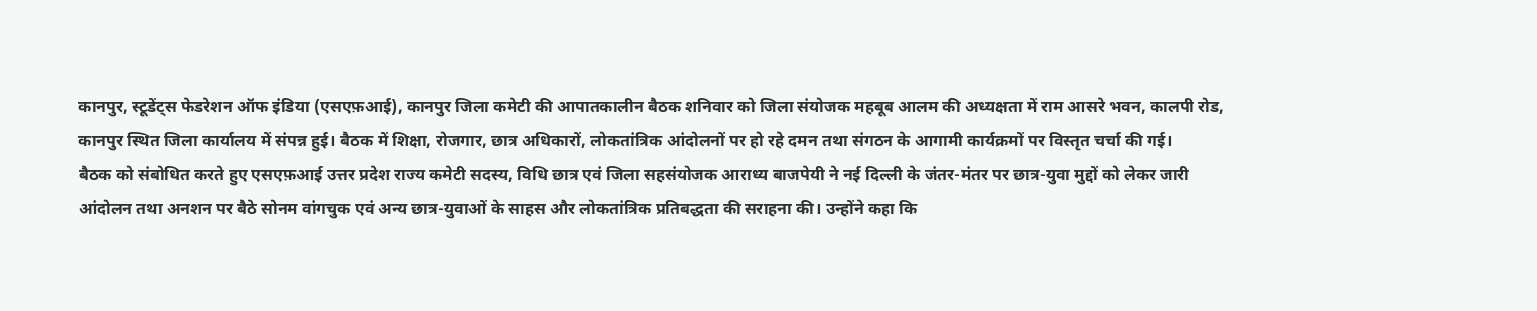कानपुर, स्टूडेंट्स फेडरेशन ऑफ इंडिया (एसएफ़आई), कानपुर जिला कमेटी की आपातकालीन बैठक शनिवार को जिला संयोजक महबूब आलम की अध्यक्षता में राम आसरे भवन, कालपी रोड, कानपुर स्थित जिला कार्यालय में संपन्न हुई। बैठक में शिक्षा, रोजगार, छात्र अधिकारों, लोकतांत्रिक आंदोलनों पर हो रहे दमन तथा संगठन के आगामी कार्यक्रमों पर विस्तृत चर्चा की गई।
बैठक को संबोधित करते हुए एसएफ़आई उत्तर प्रदेश राज्य कमेटी सदस्य, विधि छात्र एवं जिला सहसंयोजक आराध्य बाजपेयी ने नई दिल्ली के जंतर-मंतर पर छात्र-युवा मुद्दों को लेकर जारी आंदोलन तथा अनशन पर बैठे सोनम वांगचुक एवं अन्य छात्र-युवाओं के साहस और लोकतांत्रिक प्रतिबद्धता की सराहना की। उन्होंने कहा कि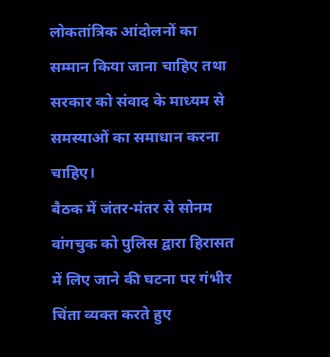लोकतांत्रिक आंदोलनों का सम्मान किया जाना चाहिए तथा सरकार को संवाद के माध्यम से समस्याओं का समाधान करना चाहिए।
बैठक में जंतर-मंतर से सोनम वांगचुक को पुलिस द्वारा हिरासत में लिए जाने की घटना पर गंभीर चिंता व्यक्त करते हुए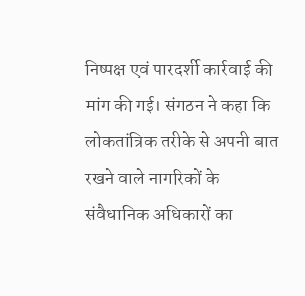निष्पक्ष एवं पारदर्शी कार्रवाई की मांग की गई। संगठन ने कहा कि लोकतांत्रिक तरीके से अपनी बात रखने वाले नागरिकों के संवैधानिक अधिकारों का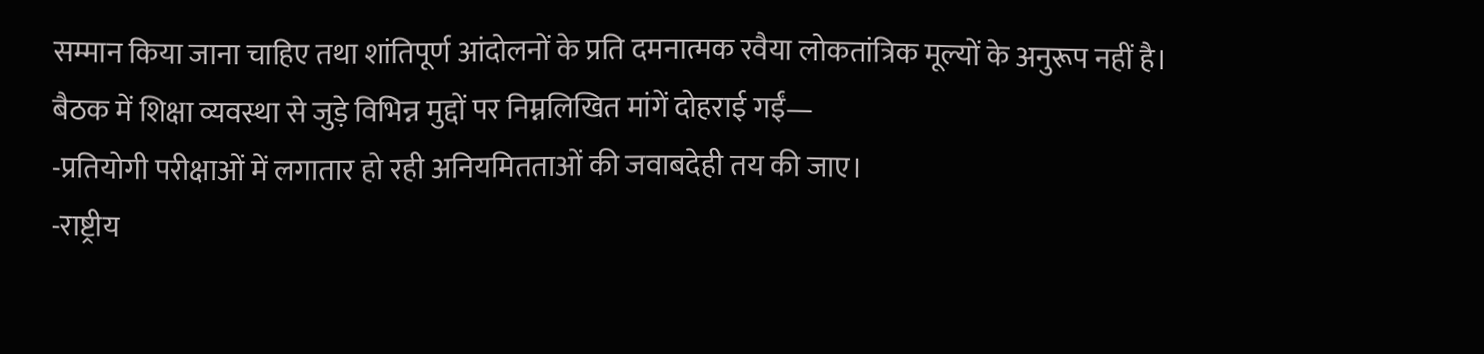सम्मान किया जाना चाहिए तथा शांतिपूर्ण आंदोलनों के प्रति दमनात्मक रवैया लोकतांत्रिक मूल्यों के अनुरूप नहीं है।
बैठक में शिक्षा व्यवस्था से जुड़े विभिन्न मुद्दों पर निम्नलिखित मांगें दोहराई गईं—
-प्रतियोगी परीक्षाओं में लगातार हो रही अनियमितताओं की जवाबदेही तय की जाए।
-राष्ट्रीय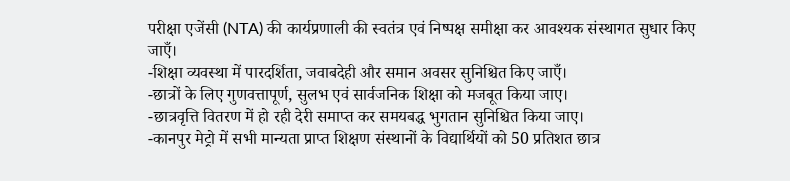परीक्षा एजेंसी (NTA) की कार्यप्रणाली की स्वतंत्र एवं निष्पक्ष समीक्षा कर आवश्यक संस्थागत सुधार किए जाएँ।
-शिक्षा व्यवस्था में पारदर्शिता, जवाबदेही और समान अवसर सुनिश्चित किए जाएँ।
-छात्रों के लिए गुणवत्तापूर्ण, सुलभ एवं सार्वजनिक शिक्षा को मजबूत किया जाए।
-छात्रवृत्ति वितरण में हो रही देरी समाप्त कर समयबद्ध भुगतान सुनिश्चित किया जाए।
-कानपुर मेट्रो में सभी मान्यता प्राप्त शिक्षण संस्थानों के विद्यार्थियों को 50 प्रतिशत छात्र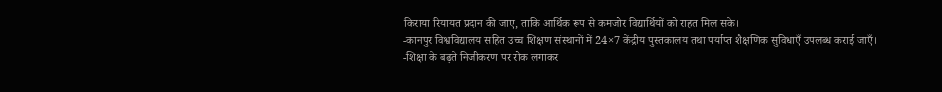किराया रियायत प्रदान की जाए, ताकि आर्थिक रूप से कमजोर विद्यार्थियों को राहत मिल सके।
-कानपुर विश्वविद्यालय सहित उच्च शिक्षण संस्थानों में 24×7 केंद्रीय पुस्तकालय तथा पर्याप्त शैक्षणिक सुविधाएँ उपलब्ध कराई जाएँ।
-शिक्षा के बढ़ते निजीकरण पर रोक लगाकर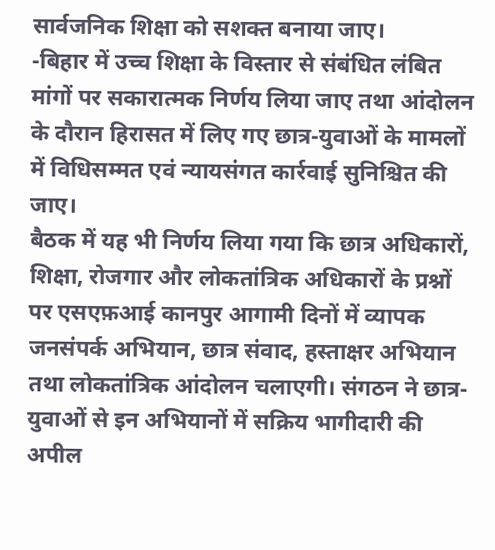सार्वजनिक शिक्षा को सशक्त बनाया जाए।
-बिहार में उच्च शिक्षा के विस्तार से संबंधित लंबित मांगों पर सकारात्मक निर्णय लिया जाए तथा आंदोलन के दौरान हिरासत में लिए गए छात्र-युवाओं के मामलों में विधिसम्मत एवं न्यायसंगत कार्रवाई सुनिश्चित की जाए।
बैठक में यह भी निर्णय लिया गया कि छात्र अधिकारों, शिक्षा, रोजगार और लोकतांत्रिक अधिकारों के प्रश्नों पर एसएफ़आई कानपुर आगामी दिनों में व्यापक जनसंपर्क अभियान, छात्र संवाद, हस्ताक्षर अभियान तथा लोकतांत्रिक आंदोलन चलाएगी। संगठन ने छात्र-युवाओं से इन अभियानों में सक्रिय भागीदारी की अपील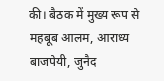की। बैठक में मुख्य रूप से महबूब आलम, आराध्य बाजपेयी, जुनैद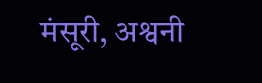मंसूरी, अश्वनी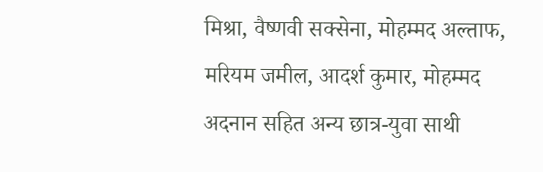मिश्रा, वैष्णवी सक्सेना, मोहम्मद अल्ताफ, मरियम जमील, आदर्श कुमार, मोहम्मद अदनान सहित अन्य छात्र-युवा साथी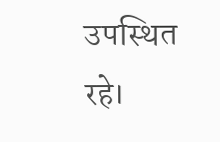उपस्थित रहे।